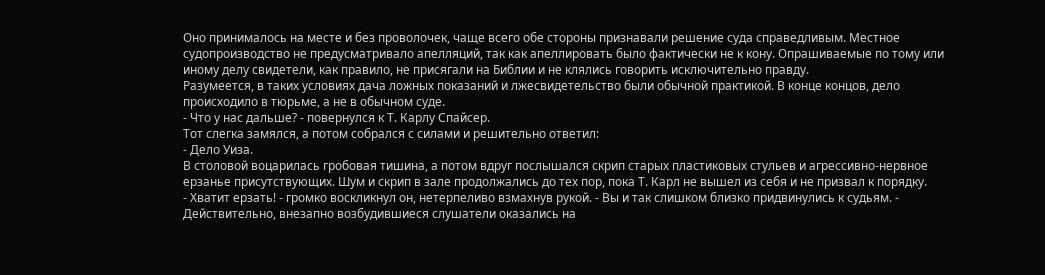Оно принималось на месте и без проволочек, чаще всего обе стороны признавали решение суда справедливым. Местное судопроизводство не предусматривало апелляций, так как апеллировать было фактически не к кону. Опрашиваемые по тому или иному делу свидетели, как правило, не присягали на Библии и не клялись говорить исключительно правду.
Разумеется, в таких условиях дача ложных показаний и лжесвидетельство были обычной практикой. В конце концов, дело происходило в тюрьме, а не в обычном суде.
- Что у нас дальше? - повернулся к Т. Карлу Спайсер.
Тот слегка замялся, а потом собрался с силами и решительно ответил:
- Дело Уиза.
В столовой воцарилась гробовая тишина, а потом вдруг послышался скрип старых пластиковых стульев и агрессивно-нервное ерзанье присутствующих. Шум и скрип в зале продолжались до тех пор, пока Т. Карл не вышел из себя и не призвал к порядку.
- Хватит ерзать! - громко воскликнул он, нетерпеливо взмахнув рукой. - Вы и так слишком близко придвинулись к судьям. - Действительно, внезапно возбудившиеся слушатели оказались на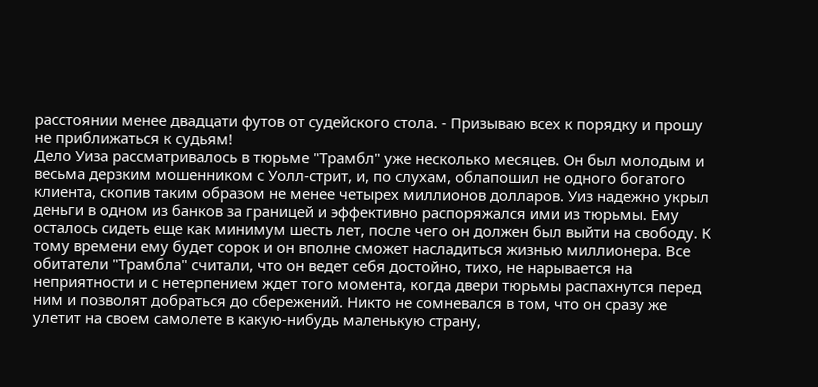расстоянии менее двадцати футов от судейского стола. - Призываю всех к порядку и прошу не приближаться к судьям!
Дело Уиза рассматривалось в тюрьме "Трамбл" уже несколько месяцев. Он был молодым и весьма дерзким мошенником с Уолл-стрит, и, по слухам, облапошил не одного богатого клиента, скопив таким образом не менее четырех миллионов долларов. Уиз надежно укрыл деньги в одном из банков за границей и эффективно распоряжался ими из тюрьмы. Ему осталось сидеть еще как минимум шесть лет, после чего он должен был выйти на свободу. К тому времени ему будет сорок и он вполне сможет насладиться жизнью миллионера. Все обитатели "Трамбла" считали, что он ведет себя достойно, тихо, не нарывается на неприятности и с нетерпением ждет того момента, когда двери тюрьмы распахнутся перед ним и позволят добраться до сбережений. Никто не сомневался в том, что он сразу же улетит на своем самолете в какую-нибудь маленькую страну,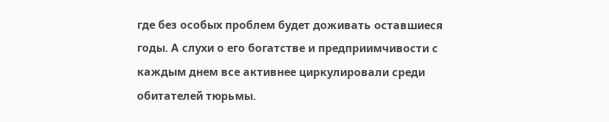где без особых проблем будет доживать оставшиеся годы. А слухи о его богатстве и предприимчивости с каждым днем все активнее циркулировали среди обитателей тюрьмы.